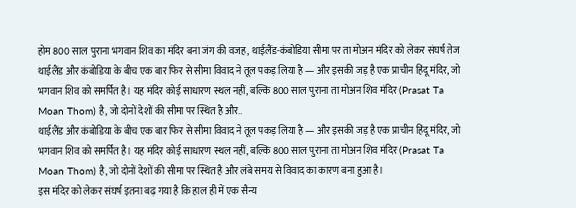होम 800 साल पुराना भगवान शिव का मंदिर बना जंग की वजह, थाईलैंड-कंबोडिया सीमा पर ता मोअन मंदिर को लेकर संघर्ष तेज
थाईलैंड और कंबोडिया के बीच एक बार फिर से सीमा विवाद ने तूल पकड़ लिया है — और इसकी जड़ है एक प्राचीन हिंदू मंदिर, जो भगवान शिव को समर्पित है। यह मंदिर कोई साधारण स्थल नहीं, बल्कि 800 साल पुराना ता मोअन शिव मंदिर (Prasat Ta Moan Thom) है, जो दोनों देशों की सीमा पर स्थित है और..
थाईलैंड और कंबोडिया के बीच एक बार फिर से सीमा विवाद ने तूल पकड़ लिया है — और इसकी जड़ है एक प्राचीन हिंदू मंदिर, जो भगवान शिव को समर्पित है। यह मंदिर कोई साधारण स्थल नहीं, बल्कि 800 साल पुराना ता मोअन शिव मंदिर (Prasat Ta Moan Thom) है, जो दोनों देशों की सीमा पर स्थित है और लंबे समय से विवाद का कारण बना हुआ है।
इस मंदिर को लेकर संघर्ष इतना बढ़ गया है कि हाल ही में एक सैन्य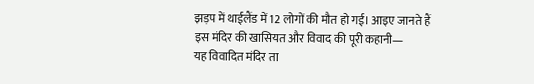झड़प में थाईलैंड में 12 लोगों की मौत हो गई। आइए जानते हैं इस मंदिर की खासियत और विवाद की पूरी कहानी—
यह विवादित मंदिर ता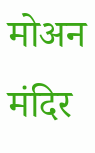मोअन मंदिर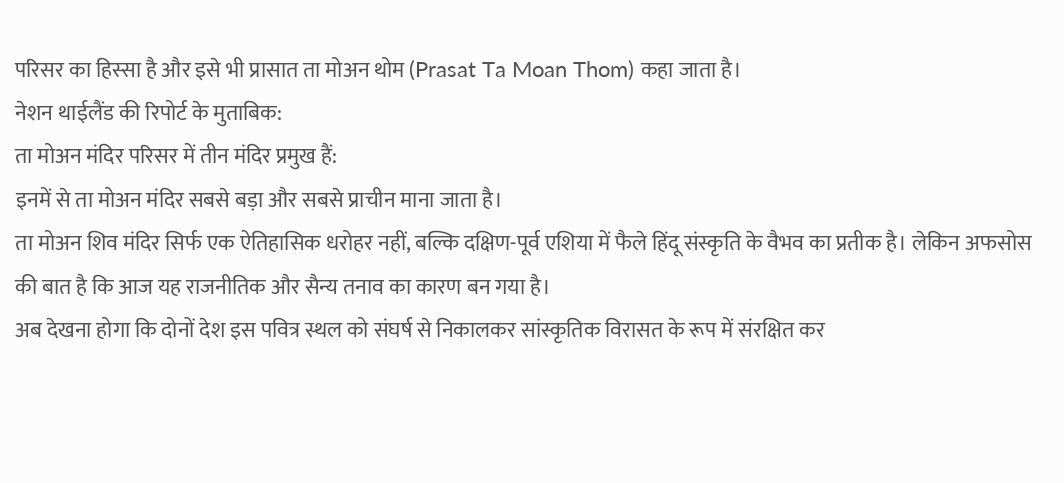परिसर का हिस्सा है और इसे भी प्रासात ता मोअन थोम (Prasat Ta Moan Thom) कहा जाता है।
नेशन थाईलैंड की रिपोर्ट के मुताबिक:
ता मोअन मंदिर परिसर में तीन मंदिर प्रमुख हैं:
इनमें से ता मोअन मंदिर सबसे बड़ा और सबसे प्राचीन माना जाता है।
ता मोअन शिव मंदिर सिर्फ एक ऐतिहासिक धरोहर नहीं, बल्कि दक्षिण-पूर्व एशिया में फैले हिंदू संस्कृति के वैभव का प्रतीक है। लेकिन अफसोस की बात है कि आज यह राजनीतिक और सैन्य तनाव का कारण बन गया है।
अब देखना होगा कि दोनों देश इस पवित्र स्थल को संघर्ष से निकालकर सांस्कृतिक विरासत के रूप में संरक्षित कर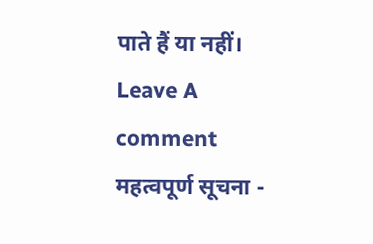पाते हैं या नहीं।
Leave A comment
महत्वपूर्ण सूचना -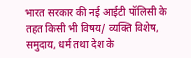भारत सरकार की नई आईटी पॉलिसी के तहत किसी भी विषय/ व्यक्ति विशेष, समुदाय, धर्म तथा देश के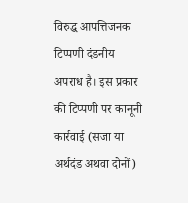विरुद्ध आपत्तिजनक टिप्पणी दंडनीय अपराध है। इस प्रकार की टिप्पणी पर कानूनी कार्रवाई (सजा या अर्थदंड अथवा दोनों)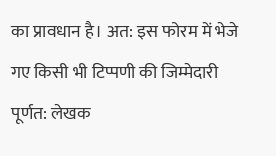का प्रावधान है। अत: इस फोरम में भेजे गए किसी भी टिप्पणी की जिम्मेदारी पूर्णत: लेखक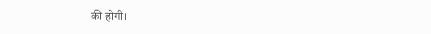की होगी।